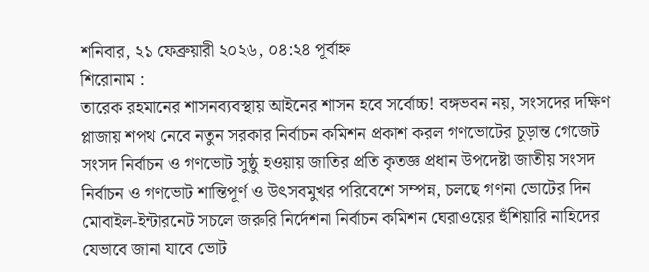শনিবার, ২১ ফেব্রুয়ারী ২০২৬, ০৪:২৪ পূর্বাহ্ন
শিরোনাম :
তারেক রহমানের শাসনব্যবস্থায় আইনের শাসন হবে সর্বোচ্চ! বঙ্গভবন নয়, সংসদের দক্ষিণ প্লাজায় শপথ নেবে নতুন সরকার নির্বাচন কমিশন প্রকাশ করল গণভোটের চূড়ান্ত গেজেট সংসদ নির্বাচন ও গণভোট সুষ্ঠু হওয়ায় জাতির প্রতি কৃতজ্ঞ প্রধান উপদেষ্টা জাতীয় সংসদ নির্বাচন ও গণভোট শান্তিপূর্ণ ও উৎসবমুখর পরিবেশে সম্পন্ন, চলছে গণনা ভোটের দিন মোবাইল-ইন্টারনেট সচলে জরুরি নির্দেশনা নির্বাচন কমিশন ঘেরাওয়ের হুঁশিয়ারি নাহিদের যেভাবে জানা যাবে ভোট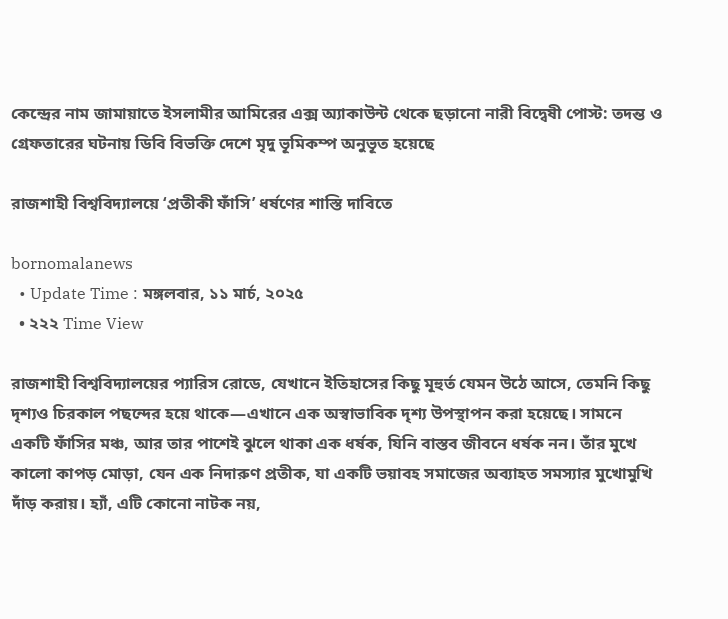কেন্দ্রের নাম জামায়াতে ইসলামীর আমিরের এক্স অ্যাকাউন্ট থেকে ছড়ানো নারী বিদ্বেষী পোস্ট: তদন্ত ও গ্রেফতারের ঘটনায় ডিবি বিভক্তি দেশে মৃদু ভূমিকম্প অনুভূত হয়েছে

রাজশাহী বিশ্ববিদ্যালয়ে ‘প্রতীকী ফাঁসি’ ধর্ষণের শাস্তি দাবিতে

bornomalanews
  • Update Time : মঙ্গলবার, ১১ মার্চ, ২০২৫
  • ২২২ Time View

রাজশাহী বিশ্ববিদ্যালয়ের প্যারিস রোডে, যেখানে ইতিহাসের কিছু মূহুর্ত যেমন উঠে আসে, তেমনি কিছু দৃশ্যও চিরকাল পছন্দের হয়ে থাকে—এখানে এক অস্বাভাবিক দৃশ্য উপস্থাপন করা হয়েছে। সামনে একটি ফাঁসির মঞ্চ, আর তার পাশেই ঝুলে থাকা এক ধর্ষক, যিনি বাস্তব জীবনে ধর্ষক নন। তাঁর মুখে কালো কাপড় মোড়া, যেন এক নিদারুণ প্রতীক, যা একটি ভয়াবহ সমাজের অব্যাহত সমস্যার মুখোমুখি দাঁড় করায়। হ্যাঁ, এটি কোনো নাটক নয়,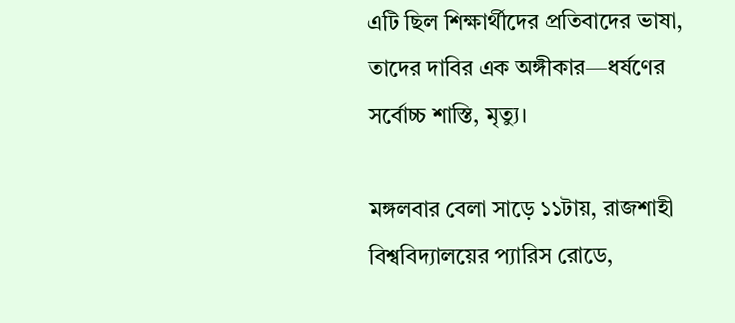এটি ছিল শিক্ষার্থীদের প্রতিবাদের ভাষা, তাদের দাবির এক অঙ্গীকার—ধর্ষণের সর্বোচ্চ শাস্তি, মৃত্যু।

মঙ্গলবার বেলা সাড়ে ১১টায়, রাজশাহী বিশ্ববিদ্যালয়ের প্যারিস রোডে,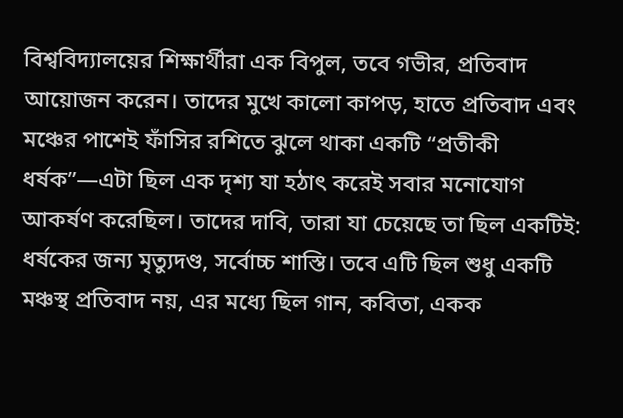বিশ্ববিদ্যালয়ের শিক্ষার্থীরা এক বিপুল, তবে গভীর, প্রতিবাদ আয়োজন করেন। তাদের মুখে কালো কাপড়, হাতে প্রতিবাদ এবং মঞ্চের পাশেই ফাঁসির রশিতে ঝুলে থাকা একটি “প্রতীকী ধর্ষক”—এটা ছিল এক দৃশ্য যা হঠাৎ করেই সবার মনোযোগ আকর্ষণ করেছিল। তাদের দাবি, তারা যা চেয়েছে তা ছিল একটিই: ধর্ষকের জন্য মৃত্যুদণ্ড, সর্বোচ্চ শাস্তি। তবে এটি ছিল শুধু একটি মঞ্চস্থ প্রতিবাদ নয়, এর মধ্যে ছিল গান, কবিতা, একক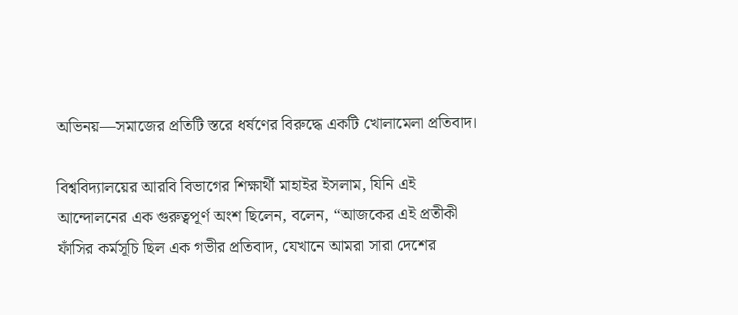অভিনয়—সমাজের প্রতিটি স্তরে ধর্ষণের বিরুদ্ধে একটি খোলামেলা প্রতিবাদ।

বিশ্ববিদ্যালয়ের আরবি বিভাগের শিক্ষার্থী মাহাইর ইসলাম, যিনি এই আন্দোলনের এক গুরুত্বপূর্ণ অংশ ছিলেন, বলেন, “আজকের এই প্রতীকী ফাঁসির কর্মসূচি ছিল এক গভীর প্রতিবাদ, যেখানে আমরা সারা দেশের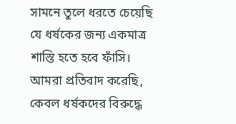সামনে তুলে ধরতে চেয়েছি যে ধর্ষকের জন্য একমাত্র শাস্তি হতে হবে ফাঁসি। আমরা প্রতিবাদ করেছি, কেবল ধর্ষকদের বিরুদ্ধে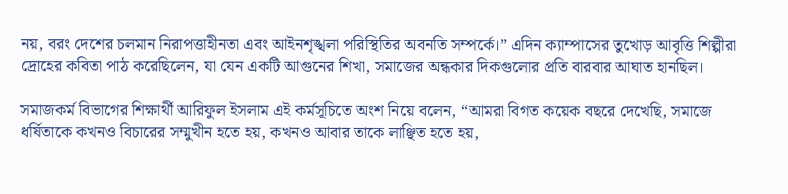নয়, বরং দেশের চলমান নিরাপত্তাহীনতা এবং আইনশৃঙ্খলা পরিস্থিতির অবনতি সম্পর্কে।” এদিন ক্যাম্পাসের তুখোড় আবৃত্তি শিল্পীরা দ্রোহের কবিতা পাঠ করেছিলেন, যা যেন একটি আগুনের শিখা, সমাজের অন্ধকার দিকগুলোর প্রতি বারবার আঘাত হানছিল।

সমাজকর্ম বিভাগের শিক্ষার্থী আরিফুল ইসলাম এই কর্মসূচিতে অংশ নিয়ে বলেন, “আমরা বিগত কয়েক বছরে দেখেছি, সমাজে ধর্ষিতাকে কখনও বিচারের সম্মুখীন হতে হয়, কখনও আবার তাকে লাঞ্ছিত হতে হয়,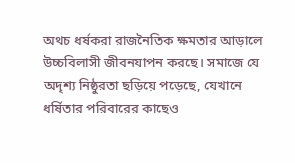অথচ ধর্ষকরা রাজনৈতিক ক্ষমতার আড়ালে উচ্চবিলাসী জীবনযাপন করছে। সমাজে যে অদৃশ্য নিষ্ঠুরতা ছড়িয়ে পড়েছে, যেখানে ধর্ষিতার পরিবারের কাছেও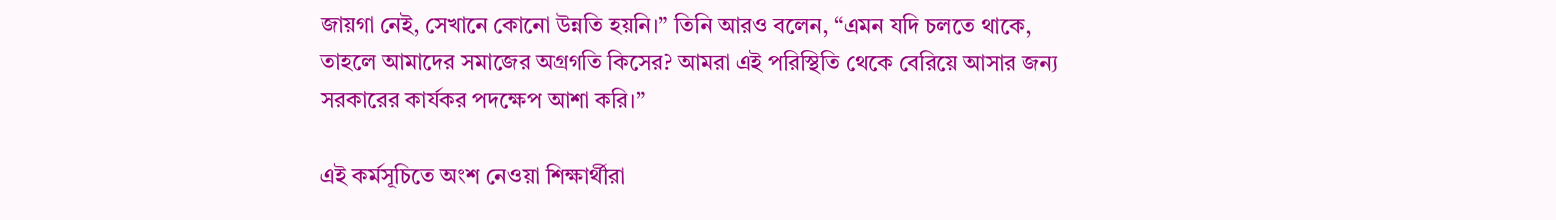জায়গা নেই, সেখানে কোনো উন্নতি হয়নি।” তিনি আরও বলেন, “এমন যদি চলতে থাকে, তাহলে আমাদের সমাজের অগ্রগতি কিসের? আমরা এই পরিস্থিতি থেকে বেরিয়ে আসার জন্য সরকারের কার্যকর পদক্ষেপ আশা করি।”

এই কর্মসূচিতে অংশ নেওয়া শিক্ষার্থীরা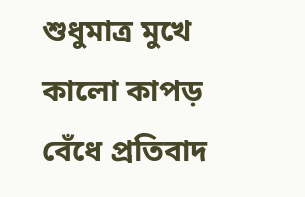শুধুমাত্র মুখে কালো কাপড় বেঁধে প্রতিবাদ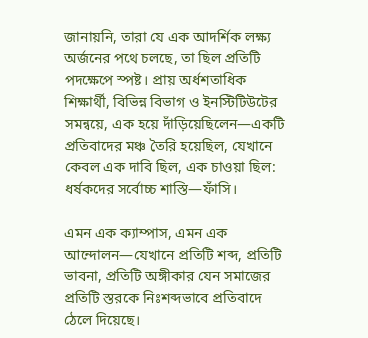জানায়নি, তারা যে এক আদর্শিক লক্ষ্য অর্জনের পথে চলছে, তা ছিল প্রতিটি পদক্ষেপে স্পষ্ট। প্রায় অর্ধশতাধিক শিক্ষার্থী, বিভিন্ন বিভাগ ও ইনস্টিটিউটের সমন্বয়ে, এক হয়ে দাঁড়িয়েছিলেন—একটি প্রতিবাদের মঞ্চ তৈরি হয়েছিল, যেখানে কেবল এক দাবি ছিল, এক চাওয়া ছিল: ধর্ষকদের সর্বোচ্চ শাস্তি—ফাঁসি।

এমন এক ক্যাম্পাস, এমন এক আন্দোলন—যেখানে প্রতিটি শব্দ, প্রতিটি ভাবনা, প্রতিটি অঙ্গীকার যেন সমাজের প্রতিটি স্তরকে নিঃশব্দভাবে প্রতিবাদে ঠেলে দিয়েছে।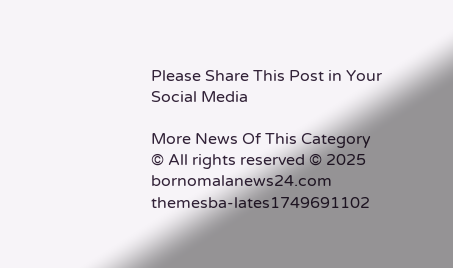Please Share This Post in Your Social Media

More News Of This Category
© All rights reserved © 2025 bornomalanews24.com
themesba-lates1749691102